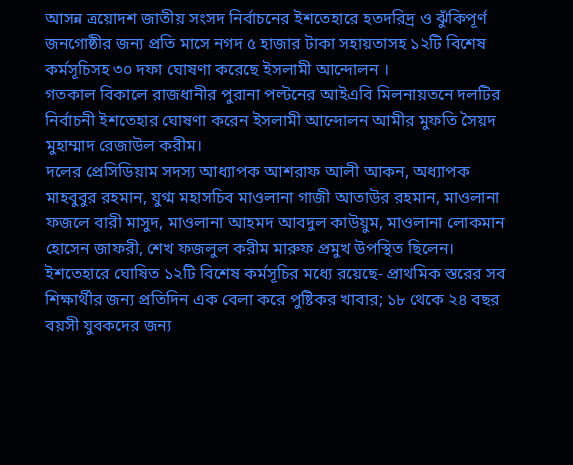আসন্ন ত্রয়োদশ জাতীয় সংসদ নির্বাচনের ইশতেহারে হতদরিদ্র ও ঝুঁকিপূর্ণ জনগোষ্ঠীর জন্য প্রতি মাসে নগদ ৫ হাজার টাকা সহায়তাসহ ১২টি বিশেষ কর্মসূচিসহ ৩০ দফা ঘোষণা করেছে ইসলামী আন্দোলন ।
গতকাল বিকালে রাজধানীর পুরানা পল্টনের আইএবি মিলনায়তনে দলটির নির্বাচনী ইশতেহার ঘোষণা করেন ইসলামী আন্দোলন আমীর মুফতি সৈয়দ মুহাম্মাদ রেজাউল করীম।
দলের প্রেসিডিয়াম সদস্য আধ্যাপক আশরাফ আলী আকন, অধ্যাপক মাহবুবুর রহমান, যুগ্ম মহাসচিব মাওলানা গাজী আতাউর রহমান, মাওলানা ফজলে বারী মাসুদ, মাওলানা আহমদ আবদুল কাউয়ুম, মাওলানা লোকমান হোসেন জাফরী, শেখ ফজলুল করীম মারুফ প্রমুখ উপস্থিত ছিলেন।
ইশতেহারে ঘোষিত ১২টি বিশেষ কর্মসূচির মধ্যে রয়েছে- প্রাথমিক স্তরের সব শিক্ষার্থীর জন্য প্রতিদিন এক বেলা করে পুষ্টিকর খাবার; ১৮ থেকে ২৪ বছর বয়সী যুবকদের জন্য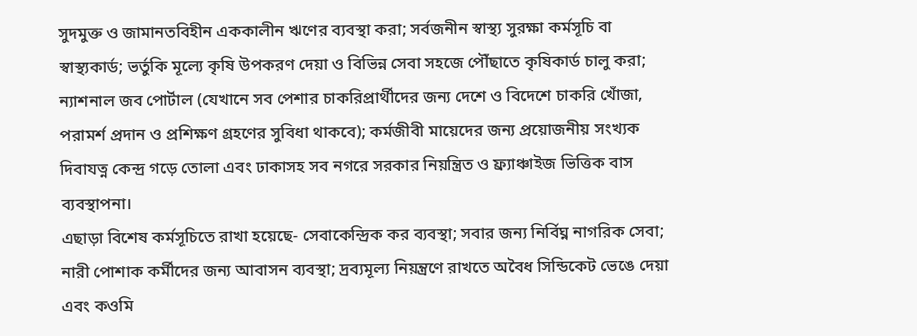সুদমুক্ত ও জামানতবিহীন এককালীন ঋণের ব্যবস্থা করা; সর্বজনীন স্বাস্থ্য সুরক্ষা কর্মসূচি বা স্বাস্থ্যকার্ড; ভর্তুকি মূল্যে কৃষি উপকরণ দেয়া ও বিভিন্ন সেবা সহজে পৌঁছাতে কৃষিকার্ড চালু করা; ন্যাশনাল জব পোর্টাল (যেখানে সব পেশার চাকরিপ্রার্থীদের জন্য দেশে ও বিদেশে চাকরি খোঁজা, পরামর্শ প্রদান ও প্রশিক্ষণ গ্রহণের সুবিধা থাকবে); কর্মজীবী মায়েদের জন্য প্রয়োজনীয় সংখ্যক দিবাযত্ন কেন্দ্র গড়ে তোলা এবং ঢাকাসহ সব নগরে সরকার নিয়ন্ত্রিত ও ফ্র্যাঞ্চাইজ ভিত্তিক বাস ব্যবস্থাপনা।
এছাড়া বিশেষ কর্মসূচিতে রাখা হয়েছে- সেবাকেন্দ্রিক কর ব্যবস্থা; সবার জন্য নির্বিঘ্ন নাগরিক সেবা; নারী পোশাক কর্মীদের জন্য আবাসন ব্যবস্থা; দ্রব্যমূল্য নিয়ন্ত্রণে রাখতে অবৈধ সিন্ডিকেট ভেঙে দেয়া এবং কওমি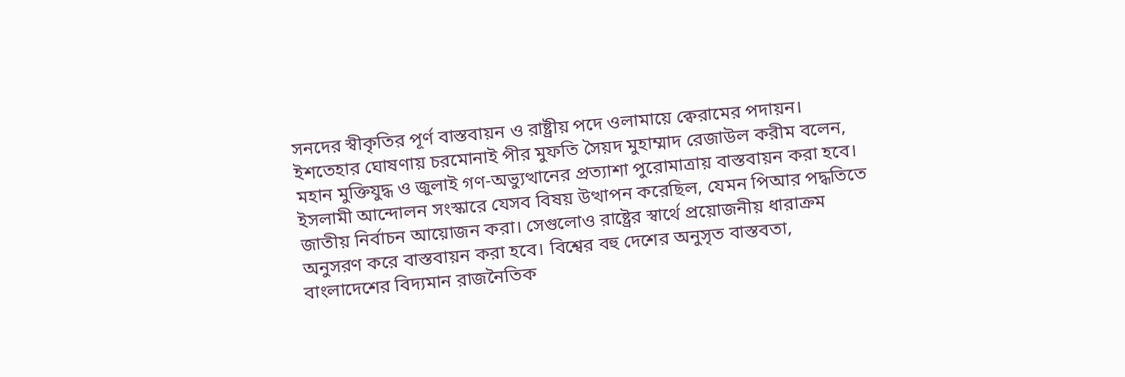সনদের স্বীকৃতির পূর্ণ বাস্তবায়ন ও রাষ্ট্রীয় পদে ওলামায়ে ক্বেরামের পদায়ন।
ইশতেহার ঘোষণায় চরমোনাই পীর মুফতি সৈয়দ মুহাম্মাদ রেজাউল করীম বলেন, মহান মুক্তিযুদ্ধ ও জুলাই গণ-অভ্যুত্থানের প্রত্যাশা পুরোমাত্রায় বাস্তবায়ন করা হবে। ইসলামী আন্দোলন সংস্কারে যেসব বিষয় উত্থাপন করেছিল, যেমন পিআর পদ্ধতিতে জাতীয় নির্বাচন আয়োজন করা। সেগুলোও রাষ্ট্রের স্বার্থে প্রয়োজনীয় ধারাক্রম অনুসরণ করে বাস্তবায়ন করা হবে। বিশ্বের বহু দেশের অনুসৃত বাস্তবতা, বাংলাদেশের বিদ্যমান রাজনৈতিক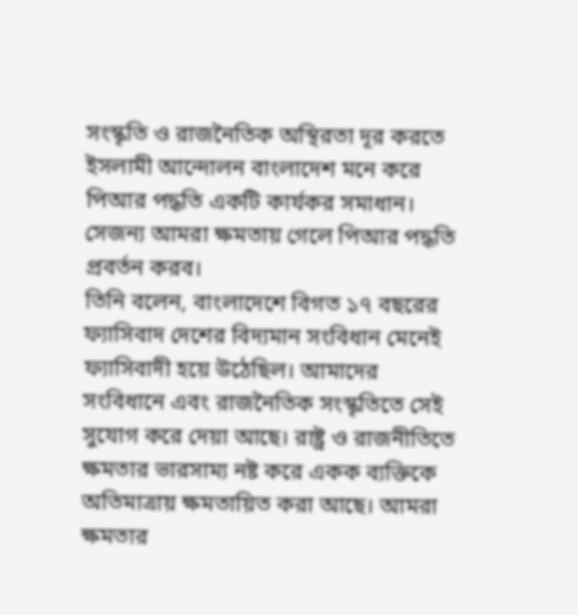সংস্কৃতি ও রাজনৈতিক অস্থিরতা দূর করতে ইসলামী আন্দোলন বাংলাদেশ মনে করে পিআর পদ্ধতি একটি কার্যকর সমাধান। সেজন্য আমরা ক্ষমতায় গেলে পিআর পদ্ধতি প্রবর্তন করব।
তিনি বলেন, বাংলাদেশে বিগত ১৭ বছরের ফ্যাসিবাদ দেশের বিদ্যমান সংবিধান মেনেই ফ্যাসিবাদী হয়ে উঠেছিল। আমাদের সংবিধানে এবং রাজনৈতিক সংস্কৃতিতে সেই সুযোগ করে দেয়া আছে। রাষ্ট্র ও রাজনীতিতে ক্ষমতার ভারসাম্য নষ্ট করে একক ব্যক্তিকে অতিমাত্রায় ক্ষমতায়িত করা আছে। আমরা ক্ষমতার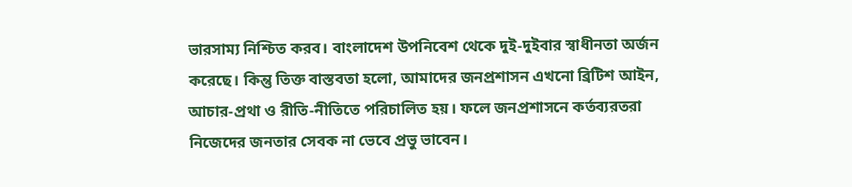ভারসাম্য নিশ্চিত করব। বাংলাদেশ উপনিবেশ থেকে দুই-দুইবার স্বাধীনতা অর্জন করেছে। কিন্তু তিক্ত বাস্তবতা হলো, আমাদের জনপ্রশাসন এখনো ব্রিটিশ আইন, আচার-প্রথা ও রীতি-নীতিতে পরিচালিত হয়। ফলে জনপ্রশাসনে কর্তব্যরতরা নিজেদের জনতার সেবক না ভেবে প্রভু ভাবেন।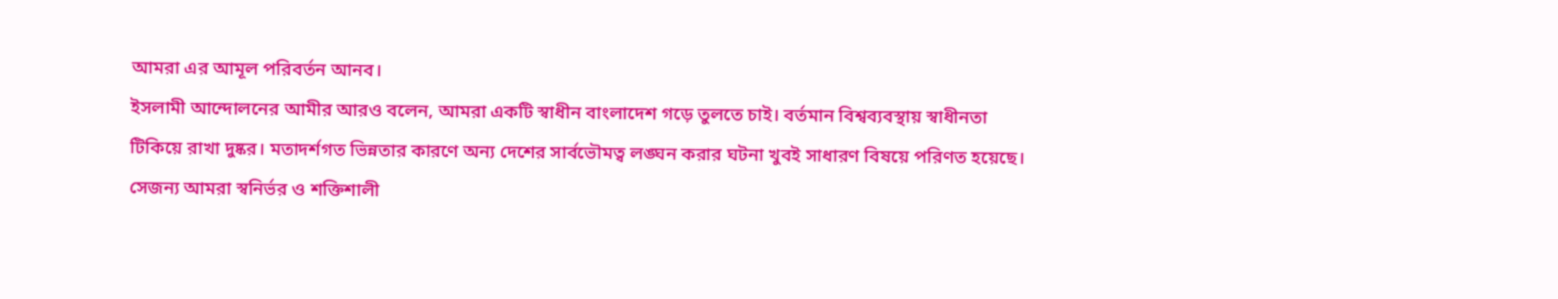আমরা এর আমূল পরিবর্তন আনব।
ইসলামী আন্দোলনের আমীর আরও বলেন, আমরা একটি স্বাধীন বাংলাদেশ গড়ে তুলতে চাই। বর্তমান বিশ্বব্যবস্থায় স্বাধীনতা টিকিয়ে রাখা দুষ্কর। মতাদর্শগত ভিন্নতার কারণে অন্য দেশের সার্বভৌমত্ব লঙ্ঘন করার ঘটনা খুবই সাধারণ বিষয়ে পরিণত হয়েছে। সেজন্য আমরা স্বনির্ভর ও শক্তিশালী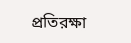প্রতিরক্ষা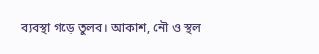ব্যবস্থা গড়ে তুলব। আকাশ, নৌ ও স্থল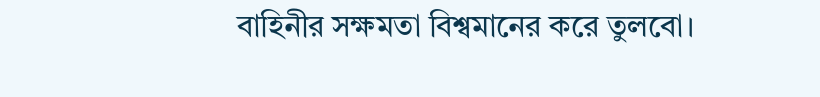বাহিনীর সক্ষমতা বিশ্বমানের করে তুলবো।